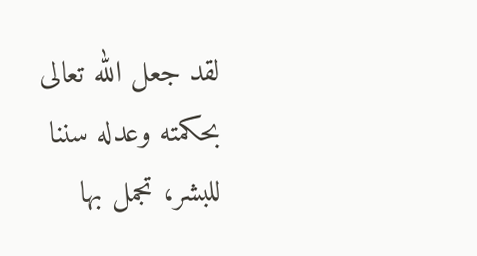لقد جعل الله تعالى بحكمته وعدله سننا للبشر، تجمل بها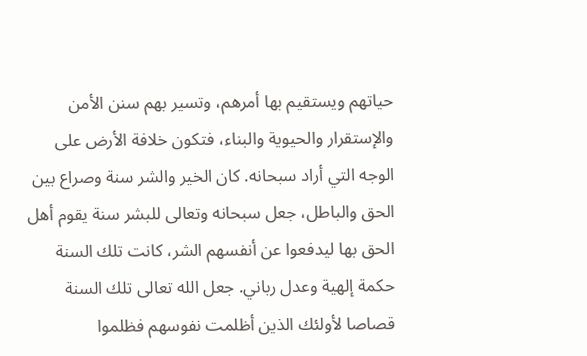حياتهم ويستقيم بها أمرهم، وتسير بهم سنن الأمن والإستقرار والحيوية والبناء، فتكون خلافة الأرض على الوجه التي أراد سبحانه. كان الخير والشر سنة وصراع بين الحق والباطل، جعل سبحانه وتعالى للبشر سنة يقوم أهل الحق بها ليدفعوا عن أنفسهم الشر، كانت تلك السنة حكمة إلهية وعدل رباني. جعل الله تعالى تلك السنة قصاصا لأولئك الذين أظلمت نفوسهم فظلموا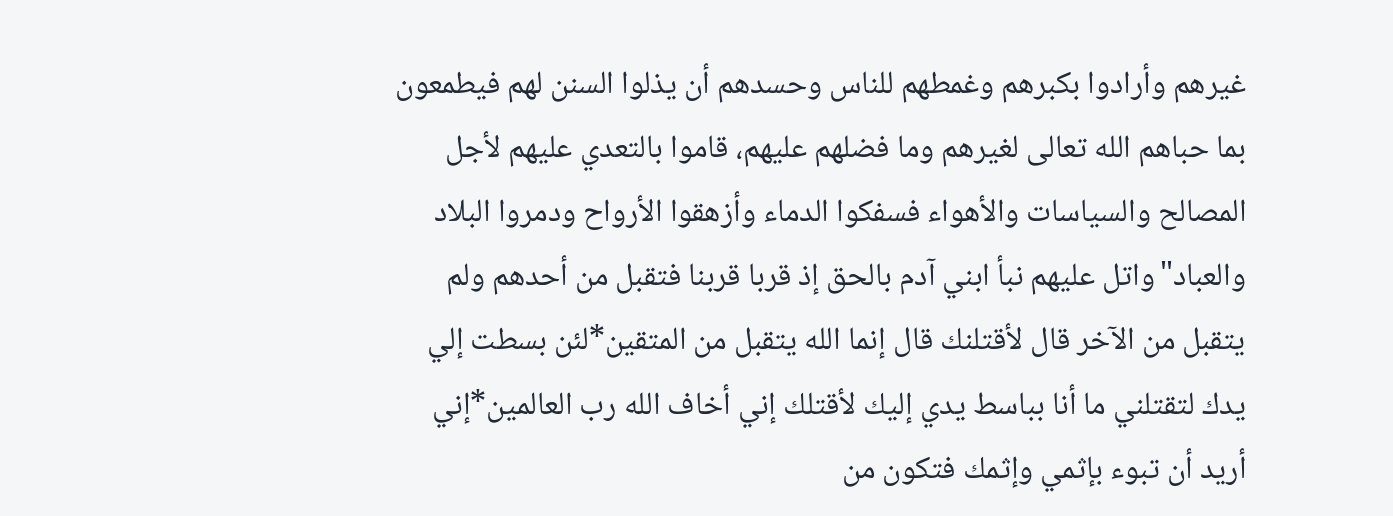غيرهم وأرادوا بكبرهم وغمطهم للناس وحسدهم أن يذلوا السنن لهم فيطمعون بما حباهم الله تعالى لغيرهم وما فضلهم عليهم، قاموا بالتعدي عليهم لأجل المصالح والسياسات والأهواء فسفكوا الدماء وأزهقوا الأرواح ودمروا البلاد والعباد"واتل عليهم نبأ ابني آدم بالحق إذ قربا قربنا فتقبل من أحدهم ولم يتقبل من الآخر قال لأقتلنك قال إنما الله يتقبل من المتقين*لئن بسطت إلي يدك لتقتلني ما أنا بباسط يدي إليك لأقتلك إني أخاف الله رب العالمين*إني أريد أن تبوء بإثمي وإثمك فتكون من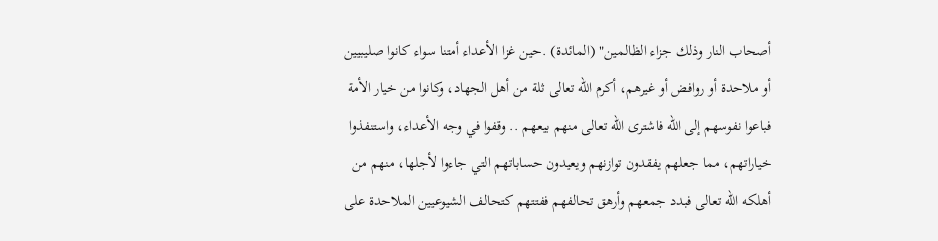أصحاب النار وذلك جزاء الظالمين" (المائدة) .حين غزا الأعداء أمتنا سواء كانوا صليبيين أو ملاحدة أو روافض أو غيرهم، أكرم الله تعالى ثلة من أهل الجهاد، وكانوا من خيار الأمة فباعوا نفوسهم إلى الله فاشترى الله تعالى منهم بيعهم .. وقفوا في وجه الأعداء، واستنفذوا خياراتهم، مما جعلهم يفقدون توازنهم ويعيدون حساباتهم التي جاءوا لأجلها، منهم من أهلكه الله تعالى فبدد جمعهم وأرهق تحالفهم ففتتهم كتحالف الشيوعيين الملاحدة على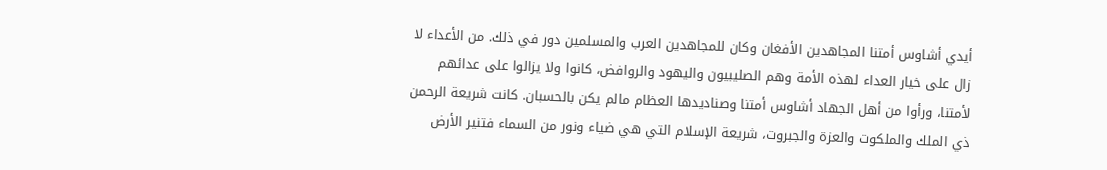أيدي أشاوس أمتنا المجاهدين الأفغان وكان للمجاهدين العرب والمسلمين دور في ذلك. من الأعداء لا زال على خيار العداء لهذه الأمة وهم الصليبيون واليهود والروافض، كانوا ولا يزالوا على عدائهم لأمتنا، ورأوا من أهل الجهاد أشاوس أمتنا وصناديدها العظام مالم يكن بالحسبان. كانت شريعة الرحمن ذي الملك والملكوت والعزة والجبروت، شريعة الإسلام التي هي ضياء ونور من السماء فتنير الأرض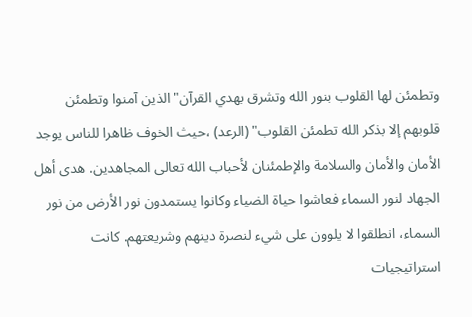وتطمئن لها القلوب بنور الله وتشرق بهدي القرآن"الذين آمنوا وتطمئن قلوبهم إلا بذكر الله تطمئن القلوب" (الرعد) ،حيث الخوف ظاهرا للناس يوجد الأمان والأمان والسلامة والإطمئنان لأحباب الله تعالى المجاهدين. هدى أهل الجهاد لنور السماء فعاشوا حياة الضياء وكانوا يستمدون نور الأرض من نور السماء، انطلقوا لا يلوون على شيء لنصرة دينهم وشريعتهم. كانت استراتيجيات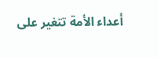أعداء الأمة تتغير على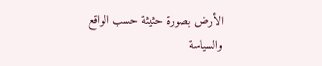الأرض بصورة حثيثة حسب الواقع والسياسة